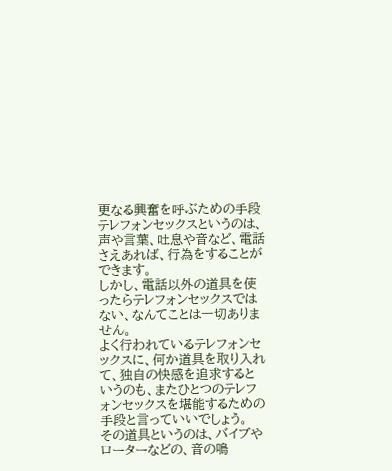更なる興奮を呼ぶための手段
テレフォンセックスというのは、声や言葉、吐息や音など、電話さえあれば、行為をすることができます。
しかし、電話以外の道具を使ったらテレフォンセックスではない、なんてことは一切ありません。
よく行われているテレフォンセックスに、何か道具を取り入れて、独自の快感を追求するというのも、またひとつのテレフォンセックスを堪能するための手段と言っていいでしょう。
その道具というのは、バイブやローターなどの、音の鳴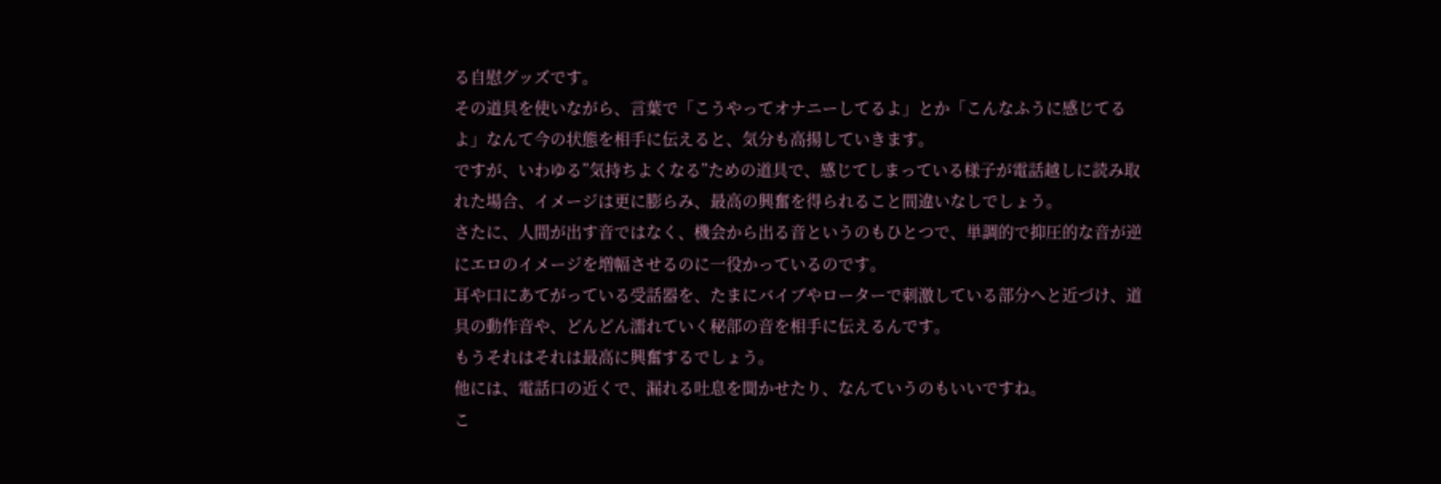る自慰グッズです。
その道具を使いながら、言葉で「こうやってオナニーしてるよ」とか「こんなふうに感じてるよ」なんて今の状態を相手に伝えると、気分も高揚していきます。
ですが、いわゆる”気持ちよくなる”ための道具で、感じてしまっている様子が電話越しに読み取れた場合、イメージは更に膨らみ、最高の興奮を得られること間違いなしでしょう。
さたに、人間が出す音ではなく、機会から出る音というのもひとつで、単調的で抑圧的な音が逆にエロのイメージを増幅させるのに一役かっているのです。
耳や口にあてがっている受話器を、たまにバイブやローターで刺激している部分へと近づけ、道具の動作音や、どんどん濡れていく秘部の音を相手に伝えるんです。
もうそれはそれは最高に興奮するでしょう。
他には、電話口の近くで、漏れる吐息を聞かせたり、なんていうのもいいですね。
こ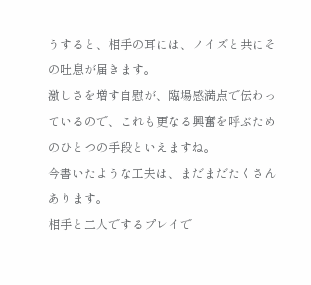うすると、相手の耳には、ノイズと共にその吐息が届きます。
激しさを増す自慰が、臨場感満点で伝わっているので、これも更なる興奮を呼ぶためのひとつの手段といえますね。
今書いたような工夫は、まだまだたくさんあります。
相手と二人でするプレイで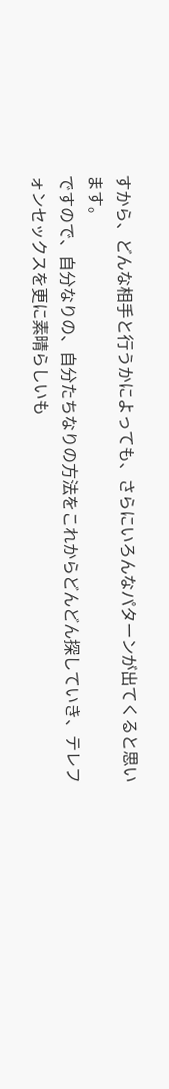すから、どんな相手と行うかによっても、さらにいろんなパターンが出てくると思います。
ですので、自分なりの、自分たちなりの方法をこれからどんどん探していき、テレフォンセックスを更に素晴らしいも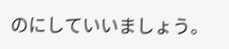のにしていいましょう。